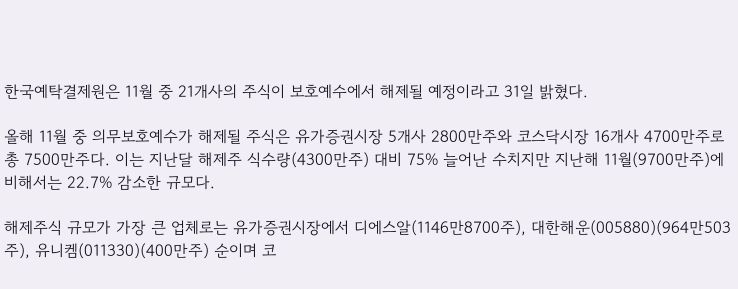한국예탁결제원은 11월 중 21개사의 주식이 보호예수에서 해제될 예정이라고 31일 밝혔다.

올해 11월 중 의무보호예수가 해제될 주식은 유가증권시장 5개사 2800만주와 코스닥시장 16개사 4700만주로 총 7500만주다. 이는 지난달 해제주 식수량(4300만주) 대비 75% 늘어난 수치지만 지난해 11월(9700만주)에 비해서는 22.7% 감소한 규모다.

해제주식 규모가 가장 큰 업체로는 유가증권시장에서 디에스알(1146만8700주), 대한해운(005880)(964만503주), 유니켐(011330)(400만주) 순이며 코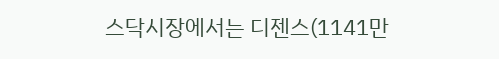스닥시장에서는 디젠스(1141만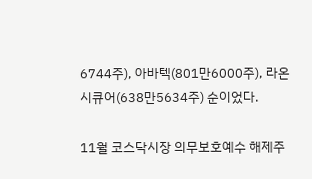6744주), 아바텍(801만6000주), 라온시큐어(638만5634주) 순이었다.

11월 코스닥시장 의무보호예수 해제주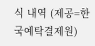식 내역 (제공=한국예탁결제원)